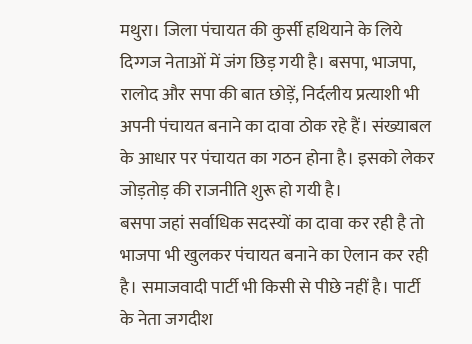मथुरा। जिला पंचायत की कुर्सी हथियाने के लिये दिग्गज नेताओं में जंग छिड़ गयी है। बसपा, भाजपा, रालोद और सपा की बात छोड़ें, निर्दलीय प्रत्याशी भी अपनी पंचायत बनाने का दावा ठोक रहे हैं। संख्याबल के आधार पर पंचायत का गठन होना है। इसको लेकर जोड़तोड़ की राजनीति शुरू हो गयी है।
बसपा जहां सर्वाधिक सदस्यों का दावा कर रही है तो भाजपा भी खुलकर पंचायत बनाने का ऐलान कर रही है। समाजवादी पार्टी भी किसी से पीछे नहीं है। पार्टी के नेता जगदीश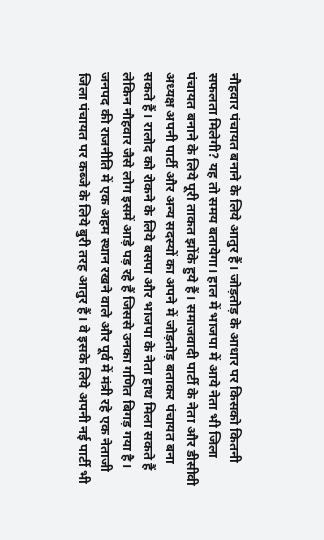नौहवार पंचायत बनाने के लिये आतुर हैं। जोड़तोड़ के आधार पर किसको कितनी सफलता मिलेगी? यह तो समय बतायेगा। हाल में भाजपा में आये नेता भी जिला पंचायत बनाने के लिये पूरी ताकत झोंके हुये हैं। समाजवादी पार्टी के नेता और डीसीवी अध्यक्ष अपनी पार्टी और अन्य सदस्यों का अपने में जोड़तोड़ बताकर पंचायत बना सकते हैं। रालोद को रोकने के लिये बसपा और भाजपा के नेता हाथ मिला सकते हैं लेकिन नौहवार जैसे लोग इसमें आड़े पड़ रहे हैं जिससे उनका गणित बिगड़ गया है।
जनपद की राजनीति में एक अहम स्थान रखने वाले और पूर्व में मंत्री रहे एक नेताजी जिला पंचायत पर कब्जे के लिये बुरी तरह आतुर हैं। वे इसके लिये अपनी नई पार्टी भी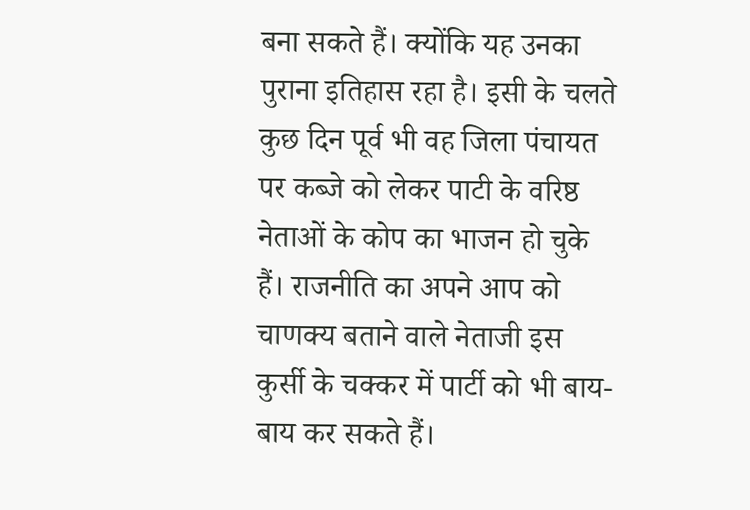बना सकते हैं। क्योंकि यह उनका पुराना इतिहास रहा है। इसी के चलते कुछ दिन पूर्व भी वह जिला पंचायत पर कब्जे को लेकर पाटी के वरिष्ठ नेताओं के कोप का भाजन हो चुके हैं। राजनीति का अपने आप को चाणक्य बताने वाले नेताजी इस कुर्सी के चक्कर में पार्टी को भी बाय-बाय कर सकते हैं।